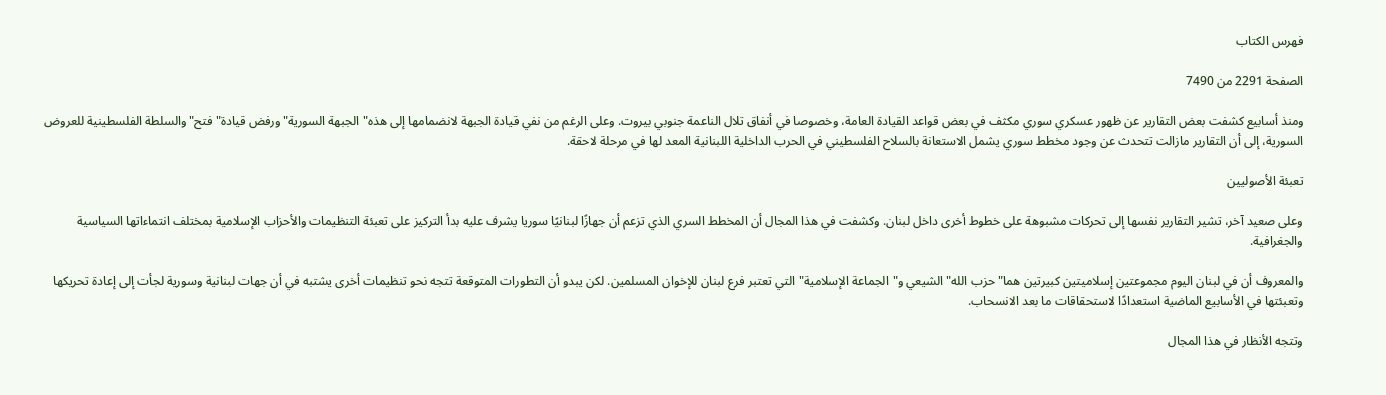فهرس الكتاب

الصفحة 2291 من 7490

ومنذ أسابيع كشفت بعض التقارير عن ظهور عسكري سوري مكثف في بعض قواعد القيادة العامة، وخصوصا في أنفاق تلال الناعمة جنوبي بيروت. وعلى الرغم من نفي قيادة الجبهة لانضمامها إلى هذه"الجبهة السورية"ورفض قيادة"فتح"والسلطة الفلسطينية للعروض السورية، إلى أن التقارير مازالت تتحدث عن وجود مخطط سوري يشمل الاستعانة بالسلاح الفلسطيني في الحرب الداخلية اللبنانية المعد لها في مرحلة لاحقة.

تعبئة الأصوليين

وعلى صعيد آخر، تشير التقارير نفسها إلى تحركات مشبوهة على خطوط أخرى داخل لبنان. وكشفت في هذا المجال أن المخطط السري الذي تزعم أن جهازًا لبنانيًا سوريا يشرف عليه بدأ التركيز على تعبئة التنظيمات والأحزاب الإسلامية بمختلف انتماءاتها السياسية والجغرافية.

والمعروف أن في لبنان اليوم مجموعتين إسلاميتين كبيرتين هما"حزب الله"الشيعي و"الجماعة الإسلامية"التي تعتبر فرع لبنان للإخوان المسلمين. لكن يبدو أن التطورات المتوقعة تتجه نحو تنظيمات أخرى يشتبه في أن جهات لبنانية وسورية لجأت إلى إعادة تحريكها وتعبئتها في الأسابيع الماضية استعدادًا لاستحقاقات ما بعد الانسحاب.

وتتجه الأنظار في هذا المجال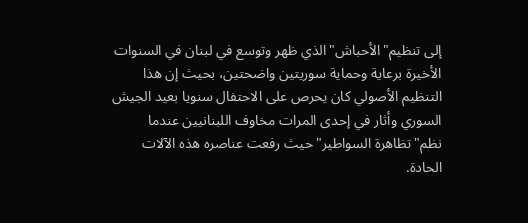إلى تنظيم"الأحباش"الذي ظهر وتوسع في لبنان في السنوات الأخيرة برعاية وحماية سوريتين واضحتين، بحيث إن هذا التنظيم الأصولي كان يحرص على الاحتفال سنويا بعيد الجيش السوري وأثار في إحدى المرات مخاوف اللبنانيين عندما نظم"تظاهرة السواطير"حيث رفعت عناصره هذه الآلات الحادة.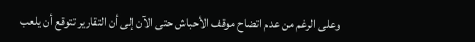وعلى الرغم من عدم اتضاح موقف الأحباش حتى الآن إلى أن التقارير تتوقع أن يلعب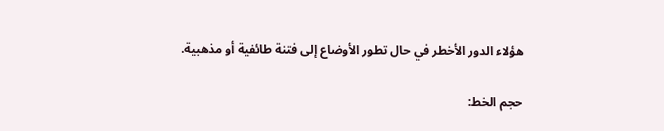هؤلاء الدور الأخطر في حال تطور الأوضاع إلى فتنة طائفية أو مذهبية.

حجم الخط: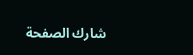شارك الصفحة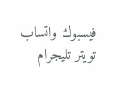فيسبوك واتساب تويتر تليجرام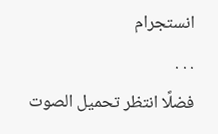انستجرام
. . .
فضلًا انتظر تحميل الصوت